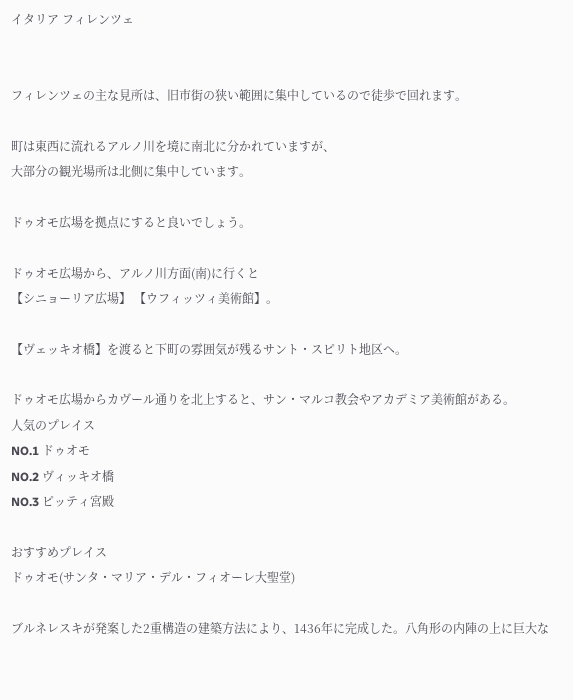イタリア フィレンツェ


フィレンツェの主な見所は、旧市街の狭い範囲に集中しているので徒歩で回れます。

町は東西に流れるアルノ川を境に南北に分かれていますが、
大部分の観光場所は北側に集中しています。

ドゥオモ広場を拠点にすると良いでしょう。

ドゥオモ広場から、アルノ川方面(南)に行くと
【シニョーリア広場】 【ウフィッツィ美術館】。

【ヴェッキオ橋】を渡ると下町の雰囲気が残るサント・スピリト地区へ。

ドゥオモ広場からカヴール通りを北上すると、サン・マルコ教会やアカデミア美術館がある。
人気のプレイス
NO.1 ドゥオモ
NO.2 ヴィッキオ橋
NO.3 ピッティ宮殿

おすすめプレイス
ドゥオモ(サンタ・マリア・デル・フィオーレ大聖堂)

ブルネレスキが発案した2重構造の建築方法により、1436年に完成した。八角形の内陣の上に巨大な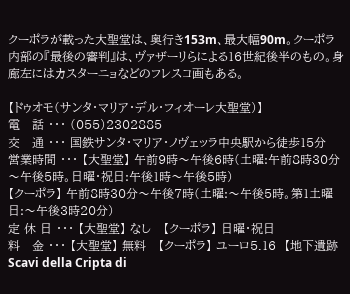クーポラが載った大聖堂は、奥行き153m、最大幅90m。クーポラ内部の『最後の審判』は、ヴァザーリらによる16世紀後半のもの。身廊左にはカスターニョなどのフレスコ画もある。

【ドゥオモ(サンタ・マリア・デル・フィオーレ大聖堂)】
電   話 ・・・ (055)2302885
交   通 ・・・ 国鉄サンタ・マリア・ノヴェッラ中央駅から徒歩15分
営業時間 ・・・ 【大聖堂】 午前9時〜午後6時(土曜:午前8時30分〜午後5時。日曜・祝日:午後1時〜午後5時)
【クーポラ】 午前8時30分〜午後7時(土曜:〜午後5時。第1土曜日:〜午後3時20分)
定 休 日 ・・・ 【大聖堂】 なし   【クーポラ】 日曜・祝日
料   金 ・・・ 【大聖堂】 無料   【クーポラ】 ユーロ5.16  【地下遺跡 Scavi della Cripta di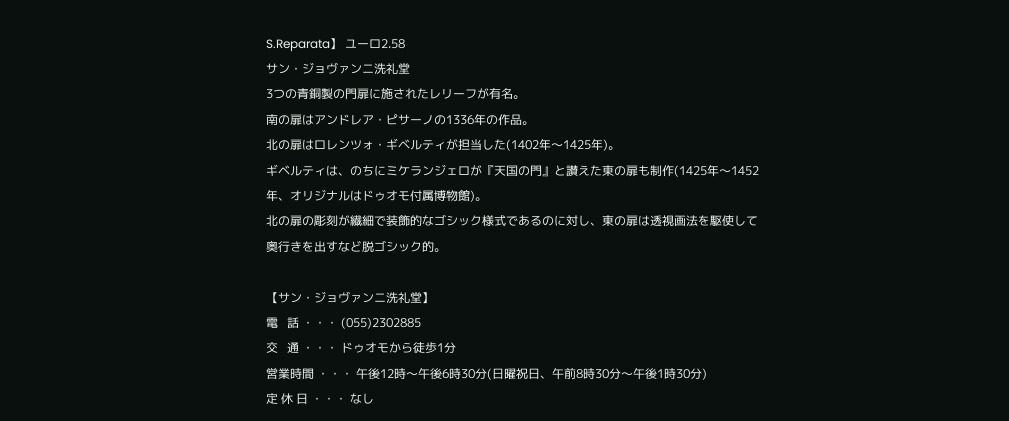S.Reparata】 ユーロ2.58
サン・ジョヴァンニ洗礼堂
3つの青銅製の門扉に施されたレリーフが有名。
南の扉はアンドレア・ピサーノの1336年の作品。
北の扉はロレンツォ・ギベルティが担当した(1402年〜1425年)。
ギベルティは、のちにミケランジェロが『天国の門』と讃えた東の扉も制作(1425年〜1452年、オリジナルはドゥオモ付属博物館)。
北の扉の彫刻が繊細で装飾的なゴシック様式であるのに対し、東の扉は透視画法を駆使して奥行きを出すなど脱ゴシック的。

【サン・ジョヴァンニ洗礼堂】
電   話 ・・・ (055)2302885
交   通 ・・・ ドゥオモから徒歩1分
営業時間 ・・・ 午後12時〜午後6時30分(日曜祝日、午前8時30分〜午後1時30分)
定 休 日 ・・・ なし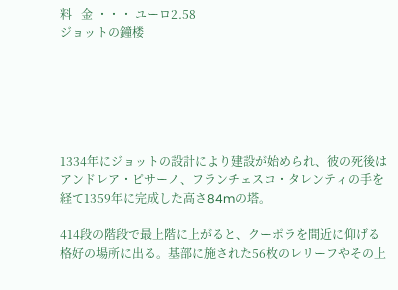料   金 ・・・ ユーロ2.58
ジョットの鐘楼






1334年にジョットの設計により建設が始められ、彼の死後はアンドレア・ピサーノ、フランチェスコ・タレンティの手を経て1359年に完成した高さ84mの塔。

414段の階段で最上階に上がると、クーポラを間近に仰げる格好の場所に出る。基部に施された56枚のレリーフやその上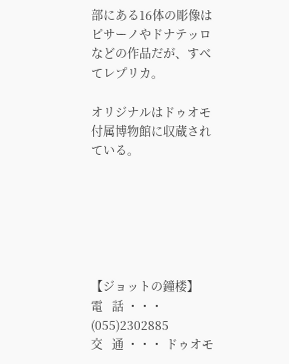部にある16体の彫像はピサーノやドナテッロなどの作品だが、すべてレプリカ。

オリジナルはドゥオモ付属博物館に収蔵されている。






【ジョットの鐘楼】
電   話 ・・・ (055)2302885
交   通 ・・・ ドゥオモ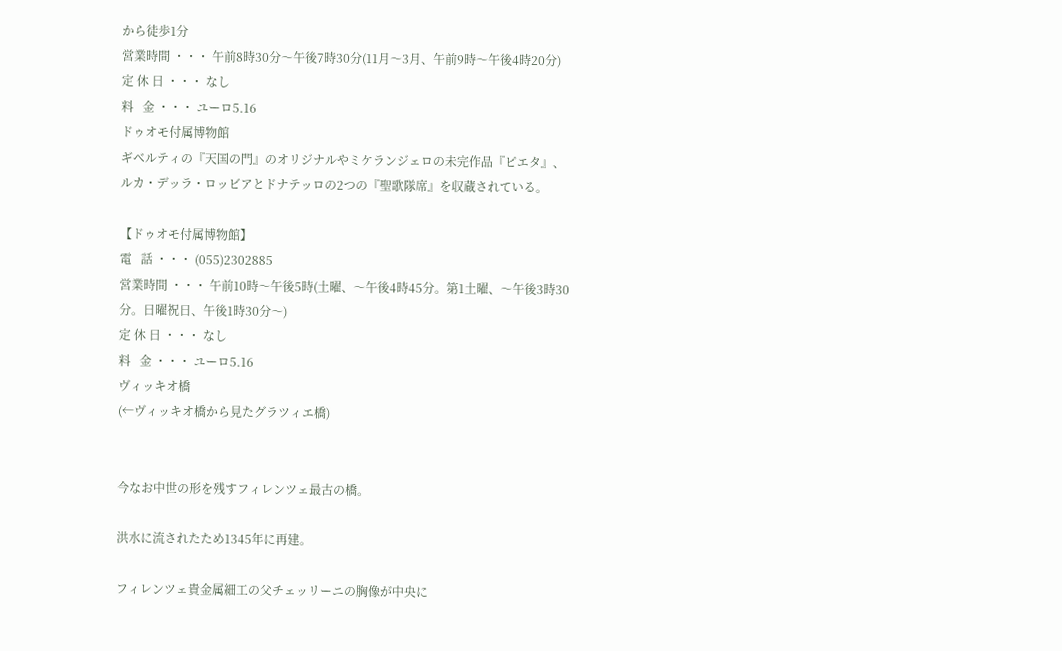から徒歩1分
営業時間 ・・・ 午前8時30分〜午後7時30分(11月〜3月、午前9時〜午後4時20分)
定 休 日 ・・・ なし
料   金 ・・・ ユーロ5.16
ドゥオモ付属博物館
ギベルティの『天国の門』のオリジナルやミケランジェロの未完作品『ピエタ』、ルカ・デッラ・ロッビアとドナテッロの2つの『聖歌隊席』を収蔵されている。

【ドゥオモ付属博物館】
電   話 ・・・ (055)2302885
営業時間 ・・・ 午前10時〜午後5時(土曜、〜午後4時45分。第1土曜、〜午後3時30分。日曜祝日、午後1時30分〜)
定 休 日 ・・・ なし
料   金 ・・・ ユーロ5.16
ヴィッキオ橋
(←ヴィッキオ橋から見たグラツィエ橋)


今なお中世の形を残すフィレンツェ最古の橋。

洪水に流されたため1345年に再建。

フィレンツェ貴金属細工の父チェッリーニの胸像が中央に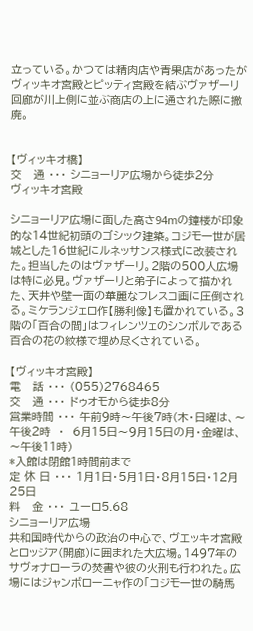立っている。かつては精肉店や青果店があったがヴィッキオ宮殿とピッティ宮殿を結ぶヴァザーリ回廊が川上側に並ぶ商店の上に通された際に撤廃。


【ヴィッキオ橋】
交   通 ・・・ シニョーリア広場から徒歩2分
ヴィッキオ宮殿

シニョーリア広場に面した高さ94mの鐘楼が印象的な14世紀初頭のゴシック建築。コジモ一世が居城とした16世紀にルネッサンス様式に改装された。担当したのはヴァザーリ。2階の500人広場は特に必見。ヴァザーリと弟子によって描かれた、天井や壁一面の華麗なフレスコ画に圧倒される。ミケランジェロ作【勝利像】も置かれている。3階の「百合の間」はフィレンツェのシンボルである百合の花の紋様で埋め尽くされている。

【ヴィッキオ宮殿】
電   話 ・・・ (055)2768465
交   通 ・・・ ドゥオモから徒歩8分
営業時間 ・・・ 午前9時〜午後7時(木・日曜は、〜午後2時  ・  6月15日〜9月15日の月・金曜は、〜午後11時)
*入館は閉館1時間前まで
定 休 日 ・・・ 1月1日・5月1日・8月15日・12月25日
料   金 ・・・ ユーロ5.68
シニョーリア広場
共和国時代からの政治の中心で、ヴエッキオ宮殿とロッジア(開廊)に囲まれた大広場。1497年のサヴォナローラの焚書や彼の火刑も行われた。広場にはジャンボローニャ作の「コジモ一世の騎馬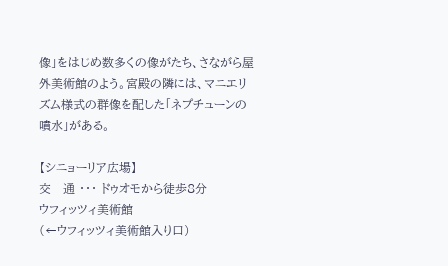像」をはじめ数多くの像がたち、さながら屋外美術館のよう。宮殿の隣には、マニエリズム様式の群像を配した「ネプチューンの噴水」がある。

【シニョーリア広場】
交   通 ・・・ ドゥオモから徒歩8分
ウフィッツィ美術館
(←ウフィッツィ美術館入り口)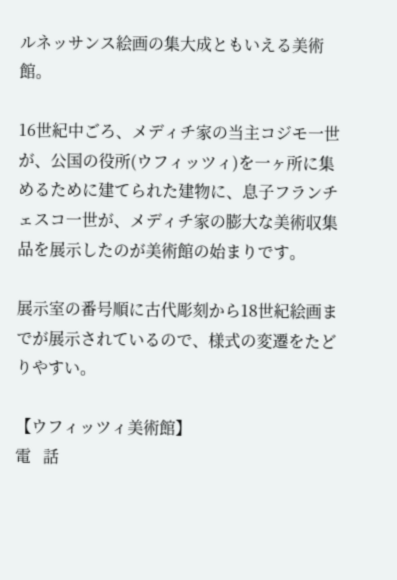ルネッサンス絵画の集大成ともいえる美術館。

16世紀中ごろ、メディチ家の当主コジモ一世が、公国の役所(ウフィッツィ)を一ヶ所に集めるために建てられた建物に、息子フランチェスコ一世が、メディチ家の膨大な美術収集品を展示したのが美術館の始まりです。

展示室の番号順に古代彫刻から18世紀絵画までが展示されているので、様式の変遷をたどりやすい。

【ウフィッツィ美術館】
電   話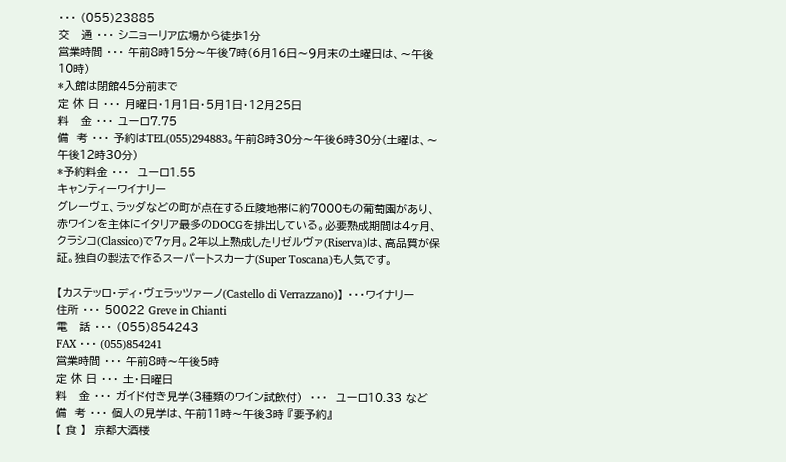・・・ (055)23885
交   通 ・・・ シニョーリア広場から徒歩1分
営業時間 ・・・ 午前8時15分〜午後7時(6月16日〜9月末の土曜日は、〜午後10時)
*入館は閉館45分前まで
定 休 日 ・・・ 月曜日・1月1日・5月1日・12月25日
料   金 ・・・ ユーロ7.75
備  考 ・・・ 予約はTEL(055)294883。午前8時30分〜午後6時30分(土曜は、〜午後12時30分)
*予約料金 ・・・  ユーロ1.55
キャンティーワイナリー
グレーヴェ、ラッダなどの町が点在する丘陵地帯に約7000もの葡萄園があり、赤ワインを主体にイタリア最多のDOCGを排出している。必要熟成期間は4ヶ月、クラシコ(Classico)で7ヶ月。2年以上熟成したリゼルヴァ(Riserva)は、高品質が保証。独自の製法で作るスーパートスカーナ(Super Toscana)も人気です。

【カステッロ・ディ・ヴェラッツァーノ(Castello di Verrazzano)】 ・・・ワイナリー
住所 ・・・ 50022 Greve in Chianti
電   話 ・・・ (055)854243
FAX ・・・ (055)854241
営業時間 ・・・ 午前8時〜午後5時
定 休 日 ・・・ 土・日曜日
料   金 ・・・ ガイド付き見学(3種類のワイン試飲付)  ・・・  ユーロ10.33 など
備  考 ・・・ 個人の見学は、午前11時〜午後3時 『要予約』
【 食 】  京都大酒楼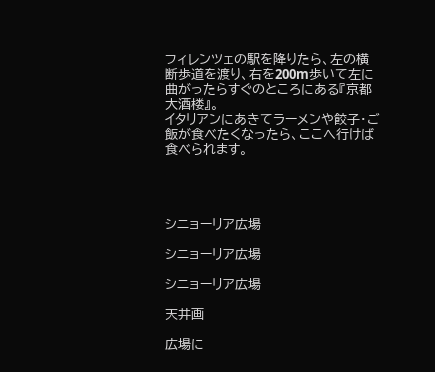フィレンツェの駅を降りたら、左の横断歩道を渡り、右を200m歩いて左に曲がったらすぐのところにある『京都大酒楼』。
イタリアンにあきてラーメンや餃子・ご飯が食べたくなったら、ここへ行けば食べられます。




シニョーリア広場

シニョーリア広場

シニョーリア広場

天井画

広場に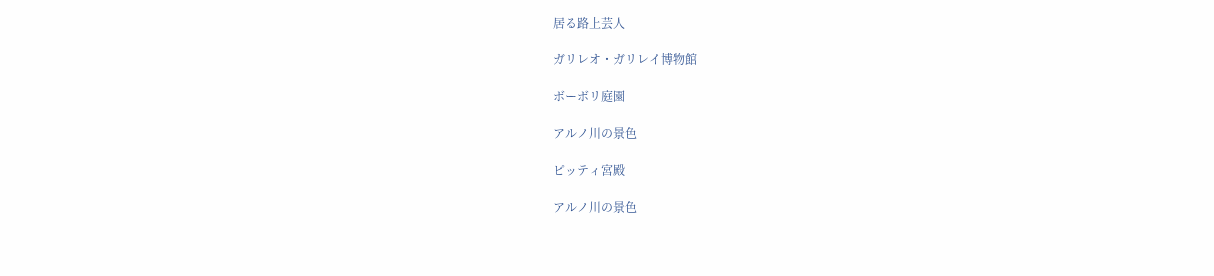居る路上芸人

ガリレオ・ガリレイ博物館

ボーボリ庭園

アルノ川の景色

ピッティ宮殿

アルノ川の景色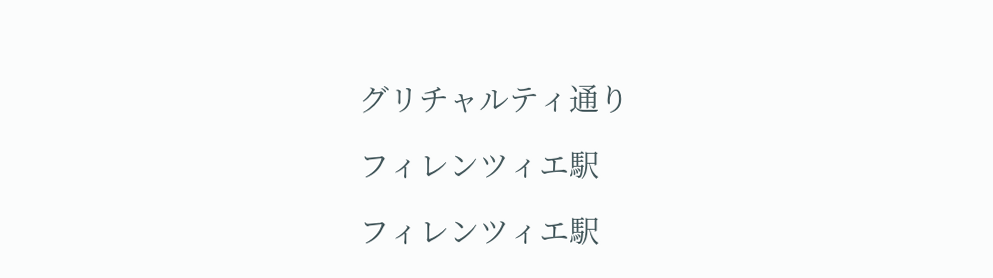グリチャルティ通り

フィレンツィエ駅

フィレンツィエ駅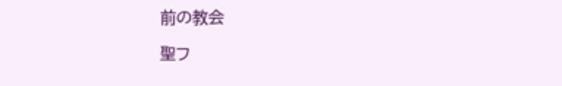前の教会

聖フ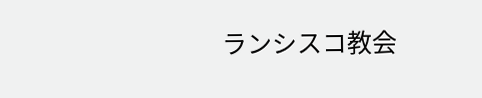ランシスコ教会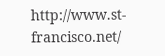http://www.st-francisco.net/